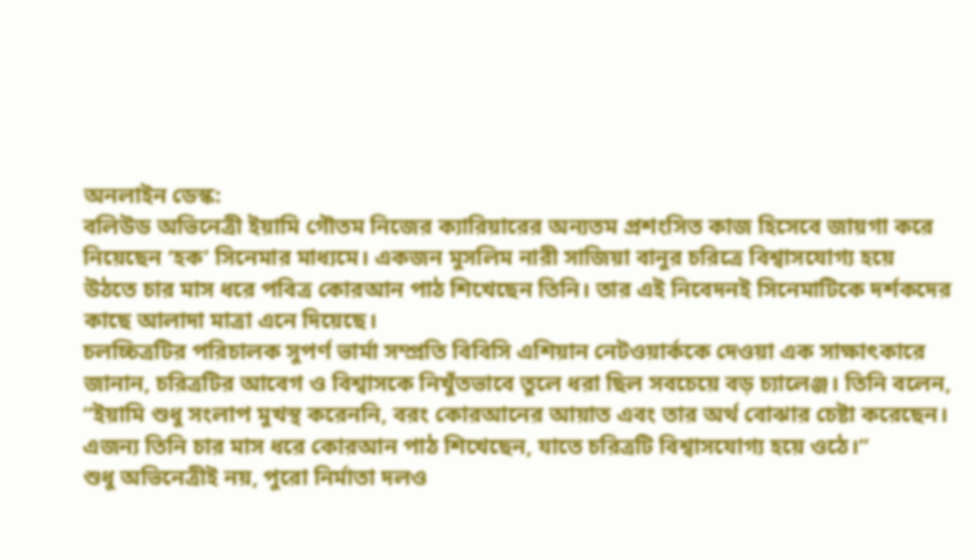অনলাইন ডেস্ক:
বলিউড অভিনেত্রী ইয়ামি গৌতম নিজের ক্যারিয়ারের অন্যতম প্রশংসিত কাজ হিসেবে জায়গা করে নিয়েছেন ‘হক’ সিনেমার মাধ্যমে। একজন মুসলিম নারী সাজিয়া বানুর চরিত্রে বিশ্বাসযোগ্য হয়ে উঠতে চার মাস ধরে পবিত্র কোরআন পাঠ শিখেছেন তিনি। তার এই নিবেদনই সিনেমাটিকে দর্শকদের কাছে আলাদা মাত্রা এনে দিয়েছে।
চলচ্চিত্রটির পরিচালক সুপর্ণ ভার্মা সম্প্রতি বিবিসি এশিয়ান নেটওয়ার্ককে দেওয়া এক সাক্ষাৎকারে জানান, চরিত্রটির আবেগ ও বিশ্বাসকে নিখুঁতভাবে তুলে ধরা ছিল সবচেয়ে বড় চ্যালেঞ্জ। তিনি বলেন, “ইয়ামি শুধু সংলাপ মুখস্থ করেননি, বরং কোরআনের আয়াত এবং তার অর্থ বোঝার চেষ্টা করেছেন। এজন্য তিনি চার মাস ধরে কোরআন পাঠ শিখেছেন, যাতে চরিত্রটি বিশ্বাসযোগ্য হয়ে ওঠে।”
শুধু অভিনেত্রীই নয়, পুরো নির্মাতা দলও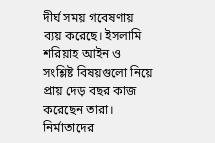দীর্ঘ সময় গবেষণায় ব্যয় করেছে। ইসলামি শরিয়াহ আইন ও সংশ্লিষ্ট বিষয়গুলো নিয়ে প্রায় দেড় বছর কাজ করেছেন তারা। নির্মাতাদের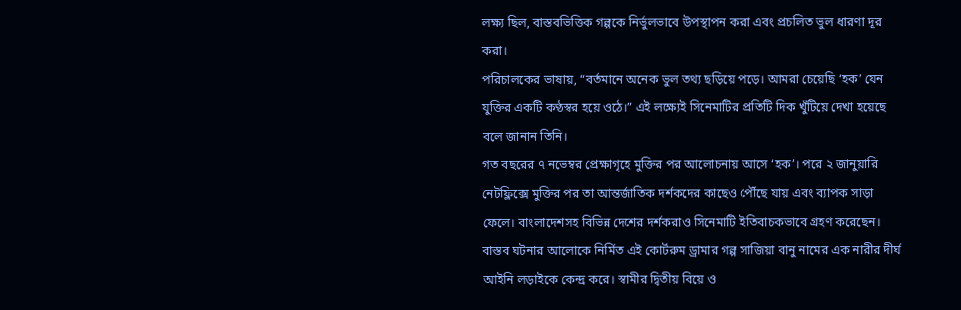লক্ষ্য ছিল, বাস্তবভিত্তিক গল্পকে নির্ভুলভাবে উপস্থাপন করা এবং প্রচলিত ভুল ধারণা দূর করা।
পরিচালকের ভাষায়, “বর্তমানে অনেক ভুল তথ্য ছড়িয়ে পড়ে। আমরা চেয়েছি ‘হক’ যেন যুক্তির একটি কণ্ঠস্বর হয়ে ওঠে।” এই লক্ষ্যেই সিনেমাটির প্রতিটি দিক খুঁটিয়ে দেখা হয়েছে বলে জানান তিনি।
গত বছরের ৭ নভেম্বর প্রেক্ষাগৃহে মুক্তির পর আলোচনায় আসে ‘হক’। পরে ২ জানুয়ারি নেটফ্লিক্সে মুক্তির পর তা আন্তর্জাতিক দর্শকদের কাছেও পৌঁছে যায় এবং ব্যাপক সাড়া ফেলে। বাংলাদেশসহ বিভিন্ন দেশের দর্শকরাও সিনেমাটি ইতিবাচকভাবে গ্রহণ করেছেন।
বাস্তব ঘটনার আলোকে নির্মিত এই কোর্টরুম ড্রামার গল্প সাজিয়া বানু নামের এক নারীর দীর্ঘ আইনি লড়াইকে কেন্দ্র করে। স্বামীর দ্বিতীয় বিয়ে ও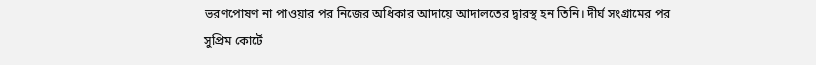ভরণপোষণ না পাওয়ার পর নিজের অধিকার আদায়ে আদালতের দ্বারস্থ হন তিনি। দীর্ঘ সংগ্রামের পর সুপ্রিম কোর্টে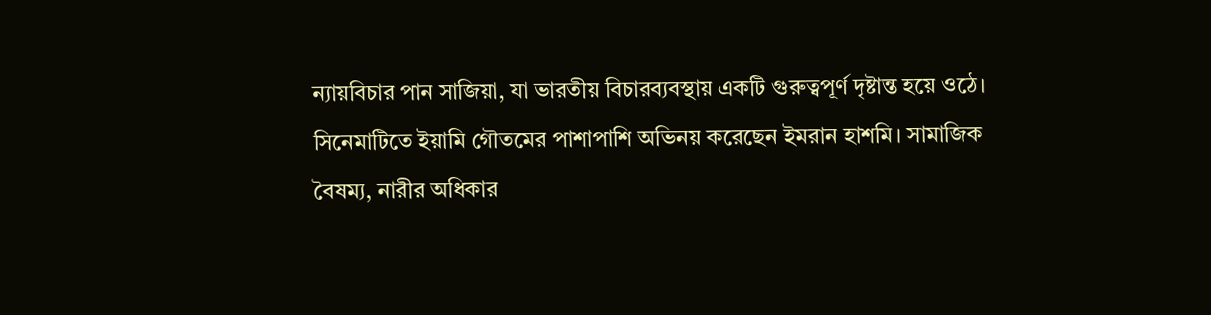ন্যায়বিচার পান সাজিয়া, যা ভারতীয় বিচারব্যবস্থায় একটি গুরুত্বপূর্ণ দৃষ্টান্ত হয়ে ওঠে।
সিনেমাটিতে ইয়ামি গৌতমের পাশাপাশি অভিনয় করেছেন ইমরান হাশমি। সামাজিক বৈষম্য, নারীর অধিকার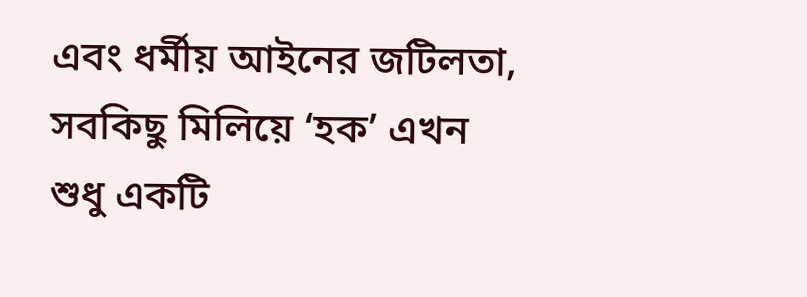এবং ধর্মীয় আইনের জটিলতা, সবকিছু মিলিয়ে ‘হক’ এখন শুধু একটি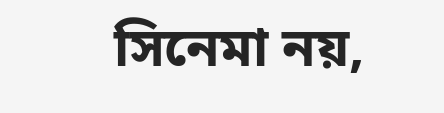সিনেমা নয়,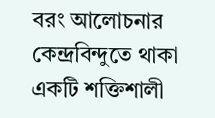বরং আলোচনার কেন্দ্রবিন্দুতে থাকা একটি শক্তিশালী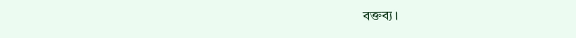বক্তব্য।